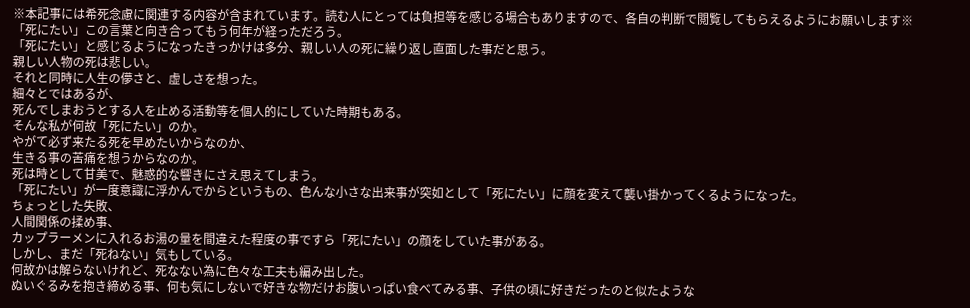※本記事には希死念慮に関連する内容が含まれています。読む人にとっては負担等を感じる場合もありますので、各自の判断で閲覧してもらえるようにお願いします※
「死にたい」この言葉と向き合ってもう何年が経っただろう。
「死にたい」と感じるようになったきっかけは多分、親しい人の死に繰り返し直面した事だと思う。
親しい人物の死は悲しい。
それと同時に人生の儚さと、虚しさを想った。
細々とではあるが、
死んでしまおうとする人を止める活動等を個人的にしていた時期もある。
そんな私が何故「死にたい」のか。
やがて必ず来たる死を早めたいからなのか、
生きる事の苦痛を想うからなのか。
死は時として甘美で、魅惑的な響きにさえ思えてしまう。
「死にたい」が一度意識に浮かんでからというもの、色んな小さな出来事が突如として「死にたい」に顔を変えて襲い掛かってくるようになった。
ちょっとした失敗、
人間関係の揉め事、
カップラーメンに入れるお湯の量を間違えた程度の事ですら「死にたい」の顔をしていた事がある。
しかし、まだ「死ねない」気もしている。
何故かは解らないけれど、死なない為に色々な工夫も編み出した。
ぬいぐるみを抱き締める事、何も気にしないで好きな物だけお腹いっぱい食べてみる事、子供の頃に好きだったのと似たような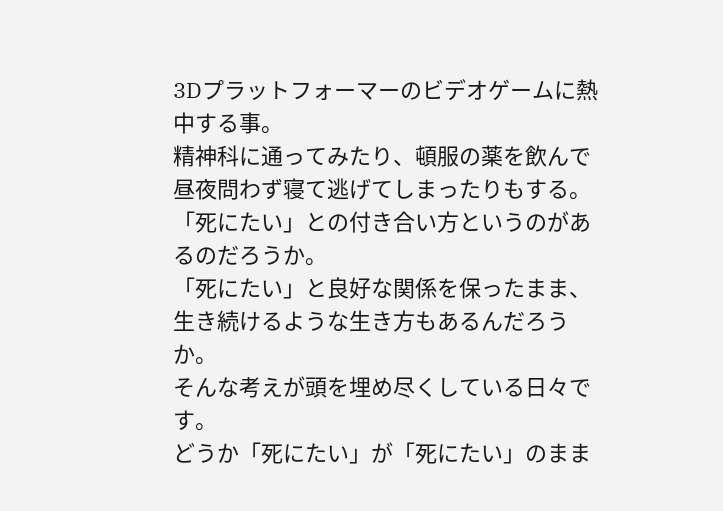3Dプラットフォーマーのビデオゲームに熱中する事。
精神科に通ってみたり、頓服の薬を飲んで昼夜問わず寝て逃げてしまったりもする。
「死にたい」との付き合い方というのがあるのだろうか。
「死にたい」と良好な関係を保ったまま、生き続けるような生き方もあるんだろうか。
そんな考えが頭を埋め尽くしている日々です。
どうか「死にたい」が「死にたい」のまま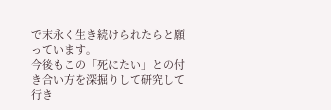で末永く生き続けられたらと願っています。
今後もこの「死にたい」との付き合い方を深掘りして研究して行き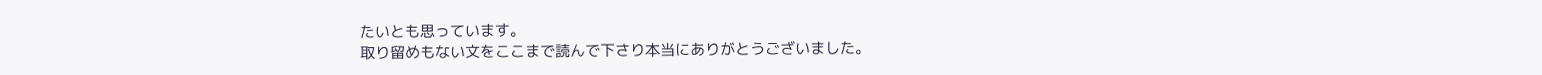たいとも思っています。
取り留めもない文をここまで読んで下さり本当にありがとうございました。